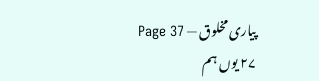پیاری مخلوق — Page 37
۲۷ یوں ہم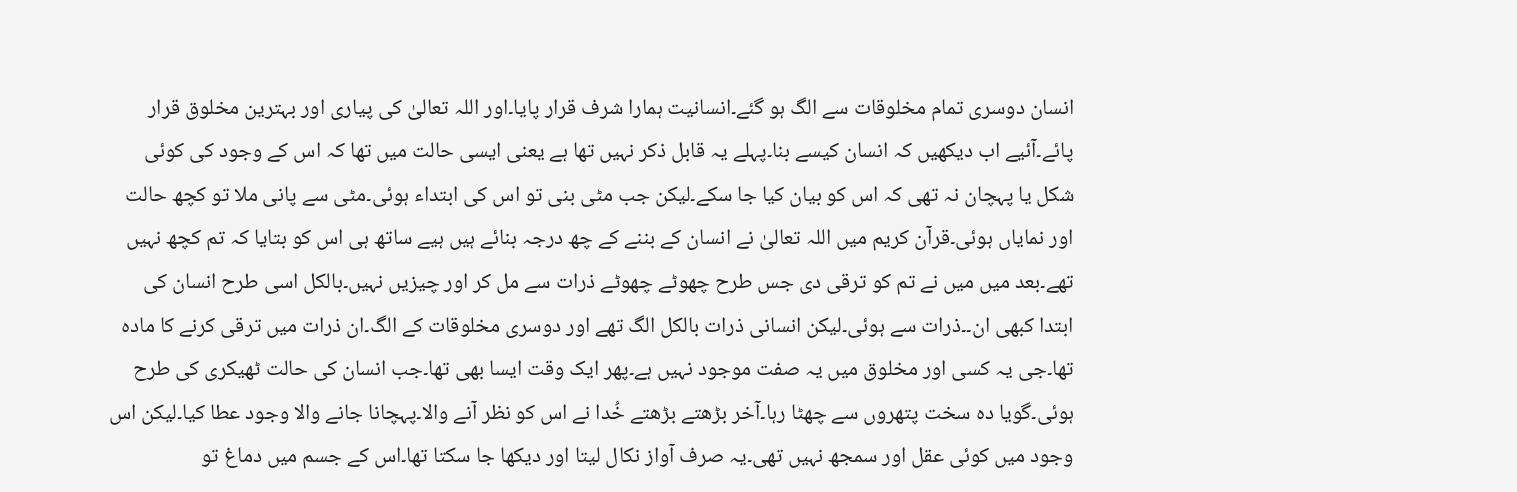انسان دوسری تمام مخلوقات سے الگ ہو گئے۔انسانیت ہمارا شرف قرار پایا۔اور اللہ تعالیٰ کی پیاری اور بہترین مخلوق قرار پائے۔آئیے اب دیکھیں کہ انسان کیسے بنا۔پہلے یہ قابل ذکر نہیں تھا ہے یعنی ایسی حالت میں تھا کہ اس کے وجود کی کوئی شکل یا پہچان نہ تھی کہ اس کو بیان کیا جا سکے۔لیکن جب مٹی بنی تو اس کی ابتداء ہوئی۔مٹی سے پانی ملا تو کچھ حالت اور نمایاں ہوئی۔قرآن کریم میں اللہ تعالیٰ نے انسان کے بننے کے چھ درجہ بنائے ہیں ہیے ساتھ ہی اس کو بتایا کہ تم کچھ نہیں تھے۔بعد میں میں نے تم کو ترقی دی جس طرح چھوٹے چھوٹے ذرات سے مل کر اور چیزیں نہیں۔بالکل اسی طرح انسان کی ابتدا کبھی ان۔۔ذرات سے ہوئی۔لیکن انسانی ذرات بالکل الگ تھے اور دوسری مخلوقات کے الگ۔ان ذرات میں ترقی کرنے کا مادہ تھا۔جی یہ کسی اور مخلوق میں یہ صفت موجود نہیں ہے۔پھر ایک وقت ایسا بھی تھا۔جب انسان کی حالت ٹھیکری کی طرح ہوئی۔گویا ده سخت پتھروں سے چھٹا رہا۔آخر بڑھتے بڑھتے خُدا نے اس کو نظر آنے والا۔پہچانا جانے والا وجود عطا کیا۔لیکن اس وجود میں کوئی عقل اور سمجھ نہیں تھی۔یہ صرف آواز نکال لیتا اور دیکھا جا سکتا تھا۔اس کے جسم میں دماغ تو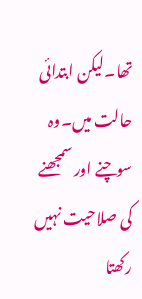تھا۔لیکن ابتدائی حالت میں۔وہ سوچنے اور سمجھنے کی صلاحیت نہیں رکھتا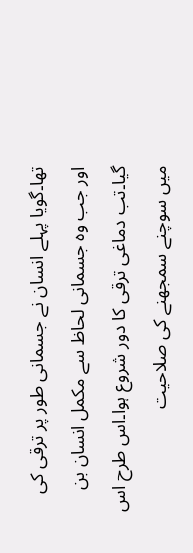تھا۔گویا پہلے انسان نے جسمانی طور پر ترقی کی اور جب وہ جسمانی لحاظ سے مکمل انسان بن گیا۔تب دماغی ترقی کا دور شروع ہوا۔اس طرح اس میں سوچنے سمجھنے کی صلاحیت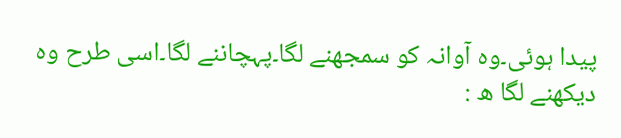پیدا ہوئی۔وہ آوانہ کو سمجھنے لگا۔پہچاننے لگا۔اسی طرح وہ دیکھنے لگا ه :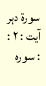سورۃ دہر آیت : ۲ : : سوره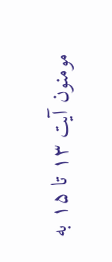مومنون آیت ۱۳ تا ۱۵ به